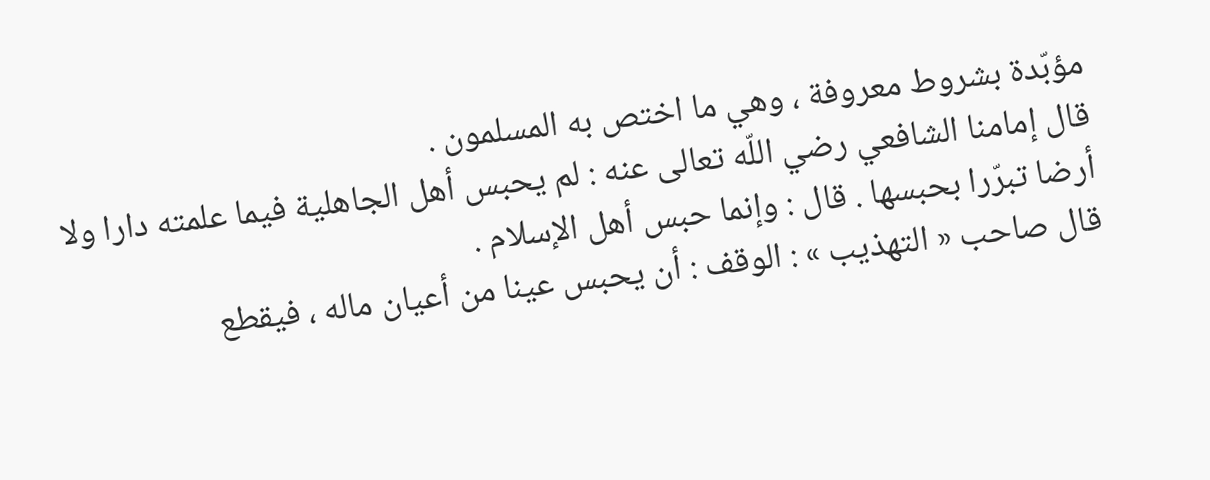مؤبّدة بشروط معروفة ، وهي ما اختص به المسلمون .
قال إمامنا الشافعي رضي اللّه تعالى عنه : لم يحبس أهل الجاهلية فيما علمته دارا ولا أرضا تبرّرا بحبسها . قال : وإنما حبس أهل الإسلام .
قال صاحب « التهذيب » : الوقف : أن يحبس عينا من أعيان ماله ، فيقطع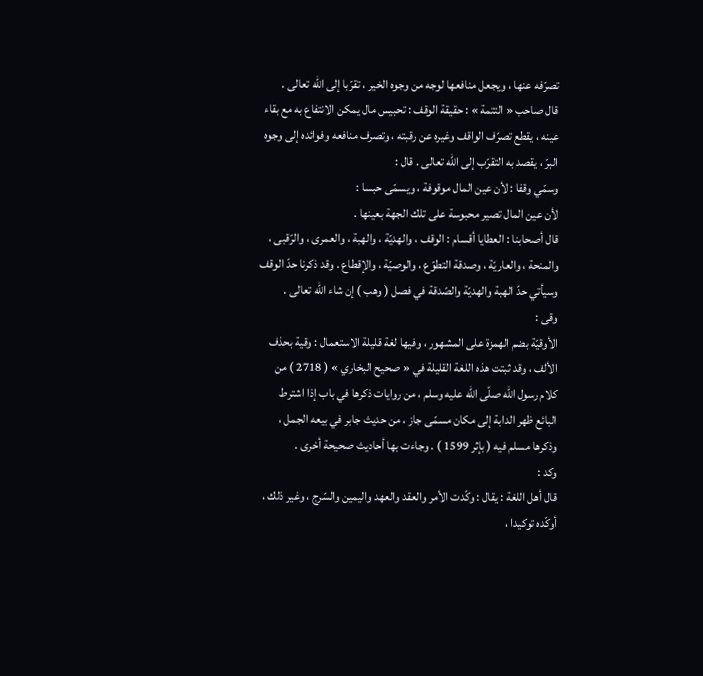تصرّفه عنها ، ويجعل منافعها لوجه من وجوه الخير ، تقرّبا إلى اللّه تعالى .
قال صاحب « التتمة » : حقيقة الوقف : تحبيس مال يمكن الانتفاع به مع بقاء عينه ، يقطع تصرّف الواقف وغيره عن رقبته ، وتصرف منافعه وفوائده إلى وجوه البرّ ، يقصد به التقرّب إلى اللّه تعالى . قال :
وسمّي وقفا : لأن عين المال موقوفة ، ويسمّى حبسا :
لأن عين المال تصير محبوسة على تلك الجهة بعينها .
قال أصحابنا : العطايا أقسام : الوقف ، والهديّة ، والهبة ، والعمرى ، والرّقبى ، والمنحة ، والعاريّة ، وصدقة التطوّع ، والوصيّة ، والإقطاع . وقد ذكرنا حدّ الوقف وسيأتي حدّ الهبة والهديّة والصّدقة في فصل ( وهب ) إن شاء اللّه تعالى .
وقى :
الأوقيّة بضم الهمزة على المشهور ، وفيها لغة قليلة الاستعمال : وقية بحذف الألف ، وقد ثبتت هذه اللغة القليلة في « صحيح البخاري » ( 2718 ) من كلام رسول اللّه صلّى اللّه عليه وسلم ، من روايات ذكرها في باب إذا اشترط البائع ظهر الدابة إلى مكان مسمّى جاز ، من حديث جابر في بيعه الجمل ، وذكرها مسلم فيه ( بإثر 1599 ) . وجاءت بها أحاديث صحيحة أخرى .
وكد :
قال أهل اللغة : يقال : وكّدت الأمر والعقد والعهد واليمين والسّرج ، وغير ذلك ، أوكّده توكيدا ،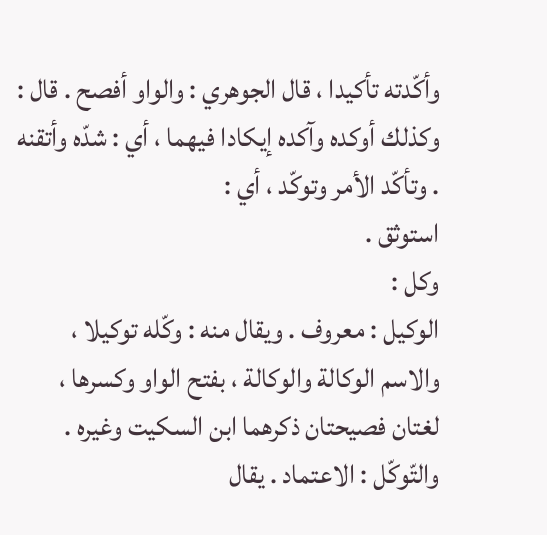وأكّدته تأكيدا ، قال الجوهري : والواو أفصح . قال : وكذلك أوكده وآكده إيكادا فيهما ، أي : شدّه وأتقنه . وتأكّد الأمر وتوكّد ، أي :
استوثق .
وكل :
الوكيل : معروف . ويقال منه : وكّله توكيلا ، والاسم الوكالة والوكالة ، بفتح الواو وكسرها ، لغتان فصيحتان ذكرهما ابن السكيت وغيره .
والتّوكّل : الاعتماد . يقال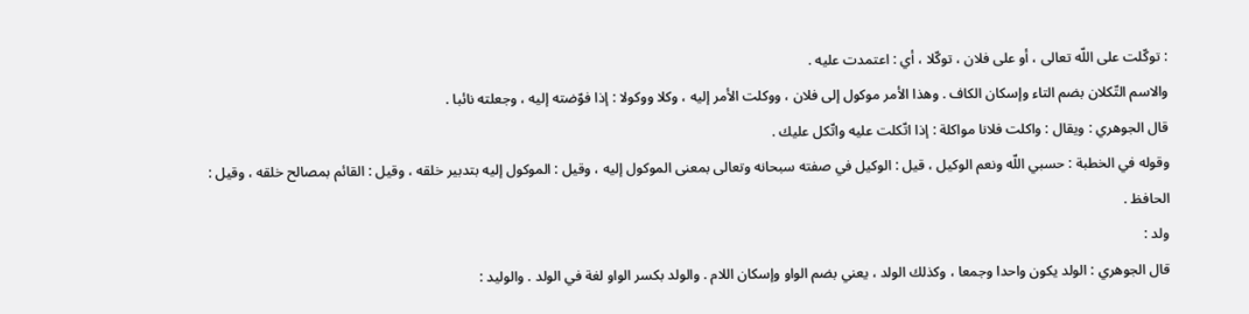: توكّلت على اللّه تعالى ، أو على فلان ، توكّلا ، أي : اعتمدت عليه .
والاسم التّكلان بضم التاء وإسكان الكاف . وهذا الأمر موكول إلى فلان ، ووكلت الأمر إليه ، وكلا ووكولا : إذا فوّضته إليه ، وجعلته نائبا .
قال الجوهري : ويقال : واكلت فلانا مواكلة : إذا اتّكلت عليه واتّكل عليك .
وقوله في الخطبة : حسبي اللّه ونعم الوكيل ، قيل : الوكيل في صفته سبحانه وتعالى بمعنى الموكول إليه ، وقيل : الموكول إليه بتدبير خلقه ، وقيل : القائم بمصالح خلقه ، وقيل :
الحافظ .
ولد :
قال الجوهري : الولد يكون واحدا وجمعا ، وكذلك الولد ، يعني بضم الواو وإسكان اللام . والولد بكسر الواو لغة في الولد . والوليد :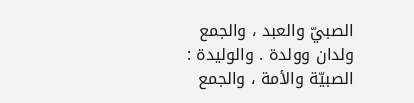الصبيّ والعبد ، والجمع ولدان وولدة . والوليدة :
الصبيّة والأمة ، والجمع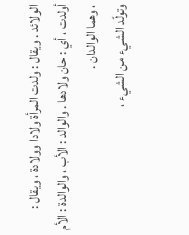الولائد . ويقال : ولدت المرأة ولادا وولادة ، ويقال : أولدت ، أي : حان ولادها . والوالد : الأب ، والوالدة : الأم ، وهما الوالدان .
وتولّد الشيء من الشيء ،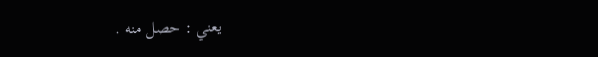يعني : حصل منه .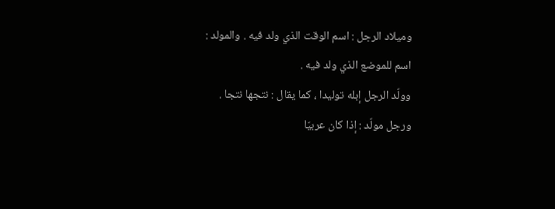وميلاد الرجل : اسم الوقت الذي ولد فيه . والمولد :
اسم للموضع الذي ولد فيه .
وولّد الرجل إبله توليدا ، كما يقال : نتجها نتجا .
ورجل مولّد : إذا كان عربيّا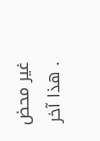غير محض . هذا آخر